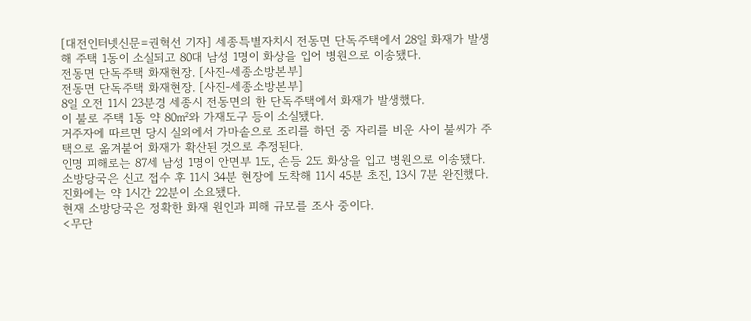[대전인터넷신문=권혁선 기자] 세종특별자치시 전동면 단독주택에서 28일 화재가 발생해 주택 1동이 소실되고 80대 남성 1명이 화상을 입어 병원으로 이송됐다.
전동면 단독주택 화재현장. [사진-세종소방본부]
전동면 단독주택 화재현장. [사진-세종소방본부]
8일 오전 11시 23분경 세종시 전동면의 한 단독주택에서 화재가 발생했다.
이 불로 주택 1동 약 80㎡와 가재도구 등이 소실됐다.
거주자에 따르면 당시 실외에서 가마솥으로 조리를 하던 중 자리를 비운 사이 불씨가 주택으로 옮겨붙어 화재가 확산된 것으로 추정된다.
인명 피해로는 87세 남성 1명이 안면부 1도, 손등 2도 화상을 입고 병원으로 이송됐다.
소방당국은 신고 접수 후 11시 34분 현장에 도착해 11시 45분 초진, 13시 7분 완진했다. 진화에는 약 1시간 22분이 소요됐다.
현재 소방당국은 정확한 화재 원인과 피해 규모를 조사 중이다.
<무단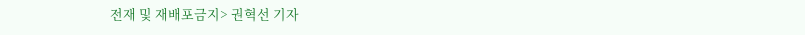전재 및 재배포금지> 권혁선 기자